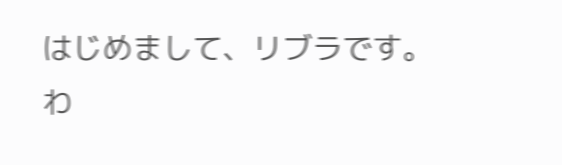はじめまして、リブラです。
わ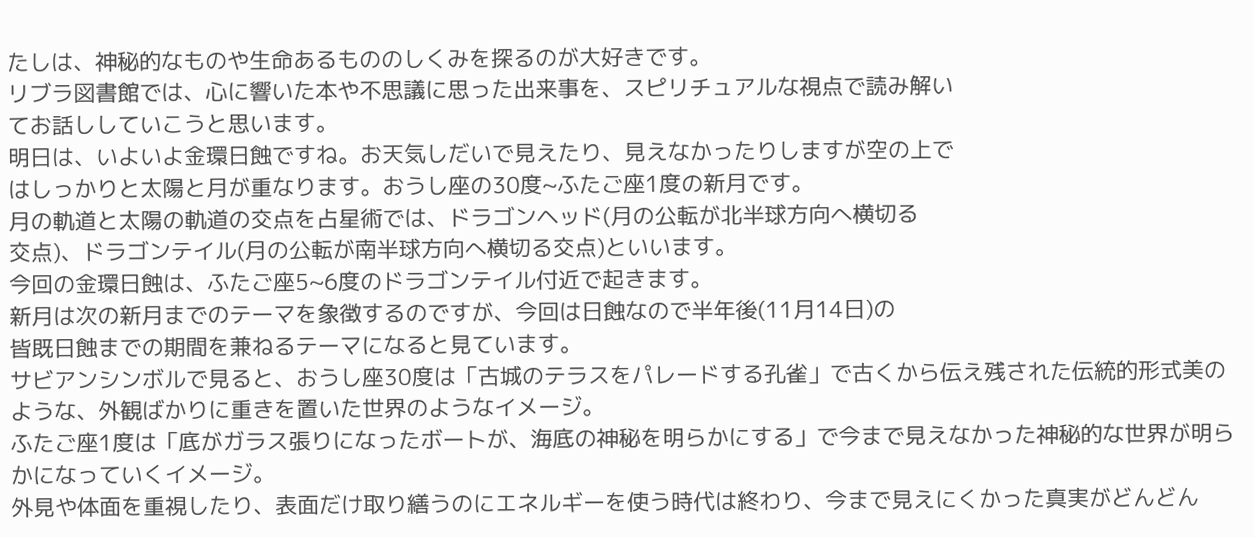たしは、神秘的なものや生命あるもののしくみを探るのが大好きです。
リブラ図書館では、心に響いた本や不思議に思った出来事を、スピリチュアルな視点で読み解い
てお話ししていこうと思います。
明日は、いよいよ金環日蝕ですね。お天気しだいで見えたり、見えなかったりしますが空の上で
はしっかりと太陽と月が重なります。おうし座の30度~ふたご座1度の新月です。
月の軌道と太陽の軌道の交点を占星術では、ドラゴンヘッド(月の公転が北半球方向へ横切る
交点)、ドラゴンテイル(月の公転が南半球方向へ横切る交点)といいます。
今回の金環日蝕は、ふたご座5~6度のドラゴンテイル付近で起きます。
新月は次の新月までのテーマを象徴するのですが、今回は日蝕なので半年後(11月14日)の
皆既日蝕までの期間を兼ねるテーマになると見ています。
サビアンシンボルで見ると、おうし座30度は「古城のテラスをパレードする孔雀」で古くから伝え残された伝統的形式美のような、外観ばかりに重きを置いた世界のようなイメージ。
ふたご座1度は「底がガラス張りになったボートが、海底の神秘を明らかにする」で今まで見えなかった神秘的な世界が明らかになっていくイメージ。
外見や体面を重視したり、表面だけ取り繕うのにエネルギーを使う時代は終わり、今まで見えにくかった真実がどんどん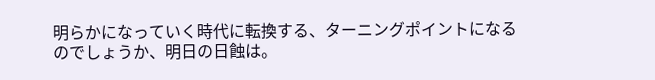明らかになっていく時代に転換する、ターニングポイントになるのでしょうか、明日の日蝕は。